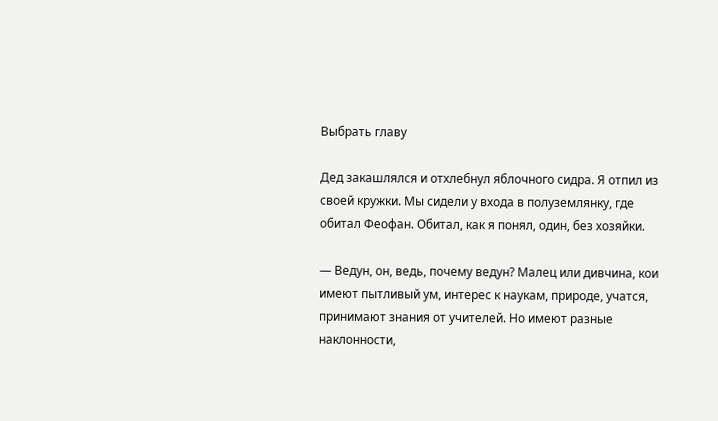Выбрать главу

Дед закашлялся и отхлебнул яблочного сидра. Я отпил из своей кружки. Мы сидели у входа в полуземлянку, где обитал Феофан. Обитал, как я понял, один, без хозяйки.

— Ведун, он, ведь, почему ведун? Малец или дивчина, кои имеют пытливый ум, интерес к наукам, природе, учатся, принимают знания от учителей. Но имеют разные наклонности,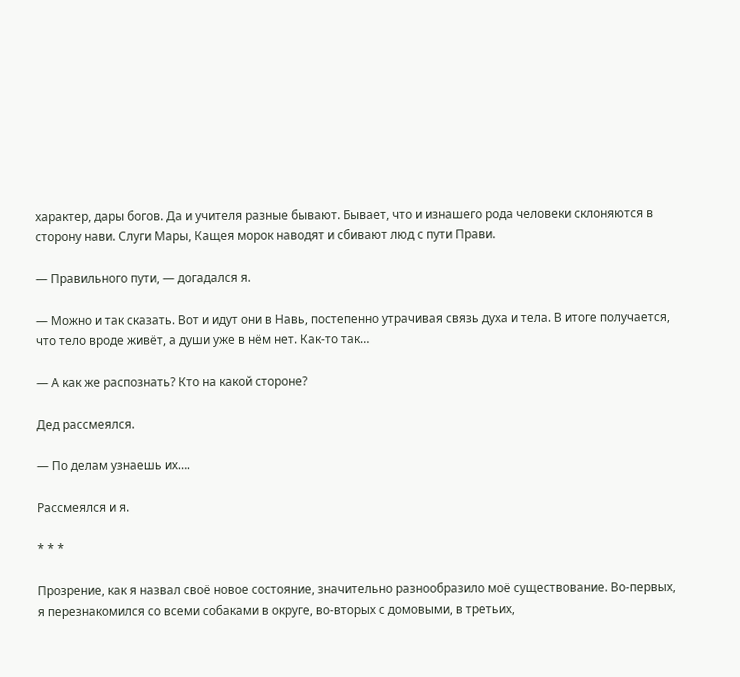характер, дары богов. Да и учителя разные бывают. Бывает, что и изнашего рода человеки склоняются в сторону нави. Слуги Мары, Кащея морок наводят и сбивают люд с пути Прави.

— Правильного пути, — догадался я.

— Можно и так сказать. Вот и идут они в Навь, постепенно утрачивая связь духа и тела. В итоге получается, что тело вроде живёт, а души уже в нём нет. Как-то так…

— А как же распознать? Кто на какой стороне?

Дед рассмеялся.

— По делам узнаешь их….

Рассмеялся и я.

* * *

Прозрение, как я назвал своё новое состояние, значительно разнообразило моё существование. Во-первых, я перезнакомился со всеми собаками в округе, во-вторых с домовыми, в третьих,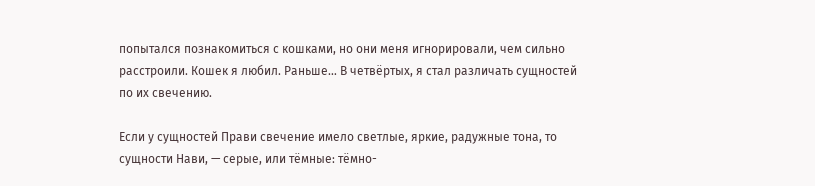попытался познакомиться с кошками, но они меня игнорировали, чем сильно расстроили. Кошек я любил. Раньше… В четвёртых, я стал различать сущностей по их свечению.

Если у сущностей Прави свечение имело светлые, яркие, радужные тона, то сущности Нави, — серые, или тёмные: тёмно-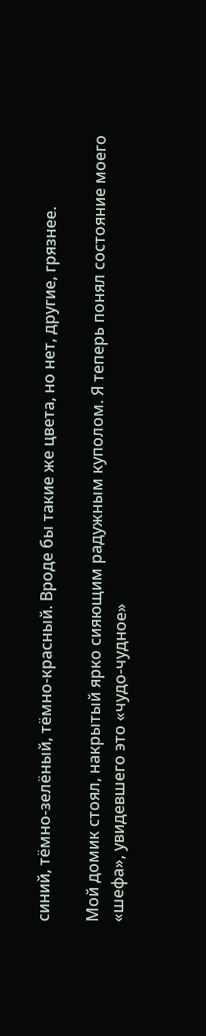синий, тёмно-зелёный, тёмно-красный. Вроде бы такие же цвета, но нет, другие, грязнее.

Мой домик стоял, накрытый ярко сияющим радужным куполом. Я теперь понял состояние моего «шефа», увидевшего это «чудо-чудное»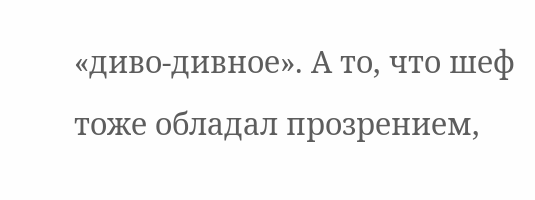«диво-дивное». А то, что шеф тоже обладал прозрением,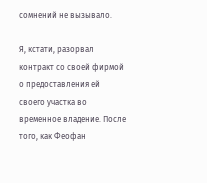сомнений не вызывало.

Я, кстати, разорвал контракт со своей фирмой о предоставления ей своего участка во временное владение. После того, как Феофан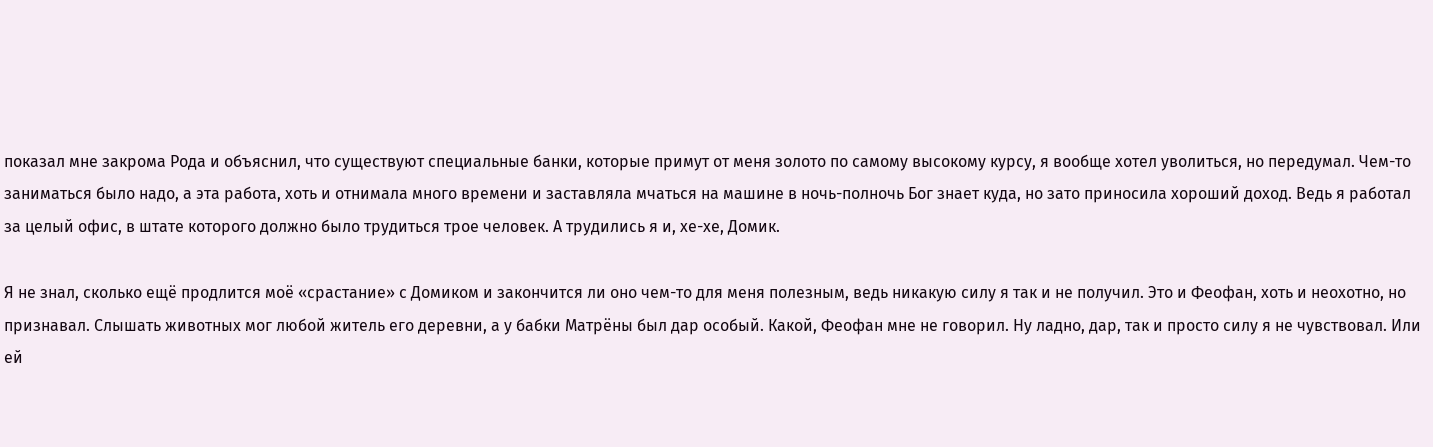показал мне закрома Рода и объяснил, что существуют специальные банки, которые примут от меня золото по самому высокому курсу, я вообще хотел уволиться, но передумал. Чем-то заниматься было надо, а эта работа, хоть и отнимала много времени и заставляла мчаться на машине в ночь-полночь Бог знает куда, но зато приносила хороший доход. Ведь я работал за целый офис, в штате которого должно было трудиться трое человек. А трудились я и, хе-хе, Домик.

Я не знал, сколько ещё продлится моё «срастание» с Домиком и закончится ли оно чем-то для меня полезным, ведь никакую силу я так и не получил. Это и Феофан, хоть и неохотно, но признавал. Слышать животных мог любой житель его деревни, а у бабки Матрёны был дар особый. Какой, Феофан мне не говорил. Ну ладно, дар, так и просто силу я не чувствовал. Или ей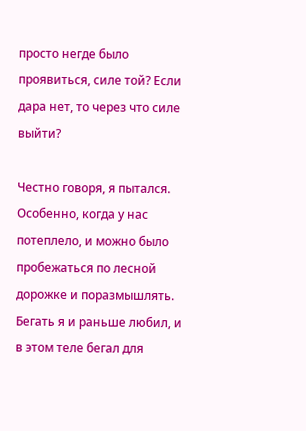просто негде было проявиться, силе той? Если дара нет, то через что силе выйти?

Честно говоря, я пытался. Особенно, когда у нас потеплело, и можно было пробежаться по лесной дорожке и поразмышлять. Бегать я и раньше любил, и в этом теле бегал для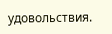удовольствия.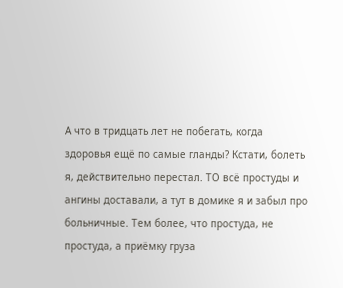А что в тридцать лет не побегать, когда здоровья ещё по самые гланды? Кстати, болеть я, действительно перестал. ТО всё простуды и ангины доставали, а тут в домике я и забыл про больничные. Тем более, что простуда, не простуда, а приёмку груза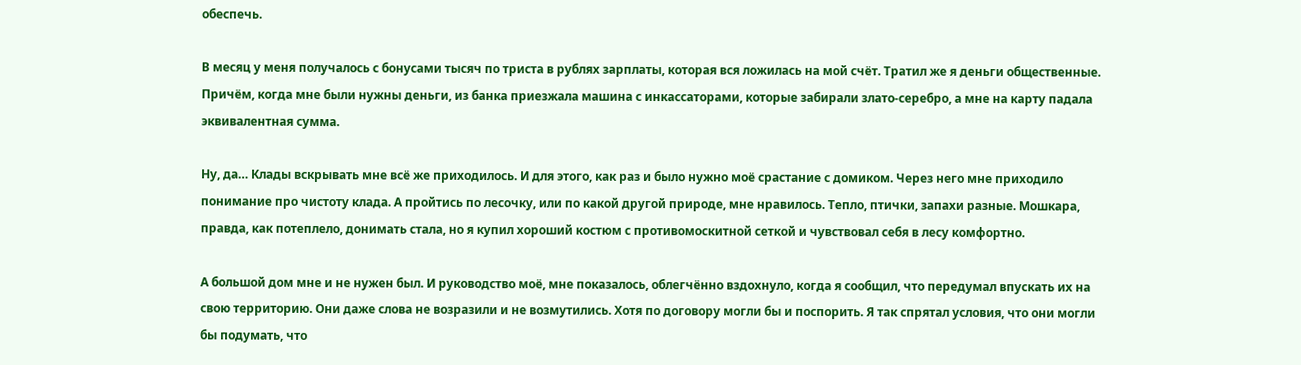обеспечь.

В месяц у меня получалось с бонусами тысяч по триста в рублях зарплаты, которая вся ложилась на мой счёт. Тратил же я деньги общественные. Причём, когда мне были нужны деньги, из банка приезжала машина с инкассаторами, которые забирали злато-серебро, а мне на карту падала эквивалентная сумма.

Ну, да… Клады вскрывать мне всё же приходилось. И для этого, как раз и было нужно моё срастание с домиком. Через него мне приходило понимание про чистоту клада. А пройтись по лесочку, или по какой другой природе, мне нравилось. Тепло, птички, запахи разные. Мошкара, правда, как потеплело, донимать стала, но я купил хороший костюм с противомоскитной сеткой и чувствовал себя в лесу комфортно.

А большой дом мне и не нужен был. И руководство моё, мне показалось, облегчённо вздохнуло, когда я сообщил, что передумал впускать их на свою территорию. Они даже слова не возразили и не возмутились. Хотя по договору могли бы и поспорить. Я так спрятал условия, что они могли бы подумать, что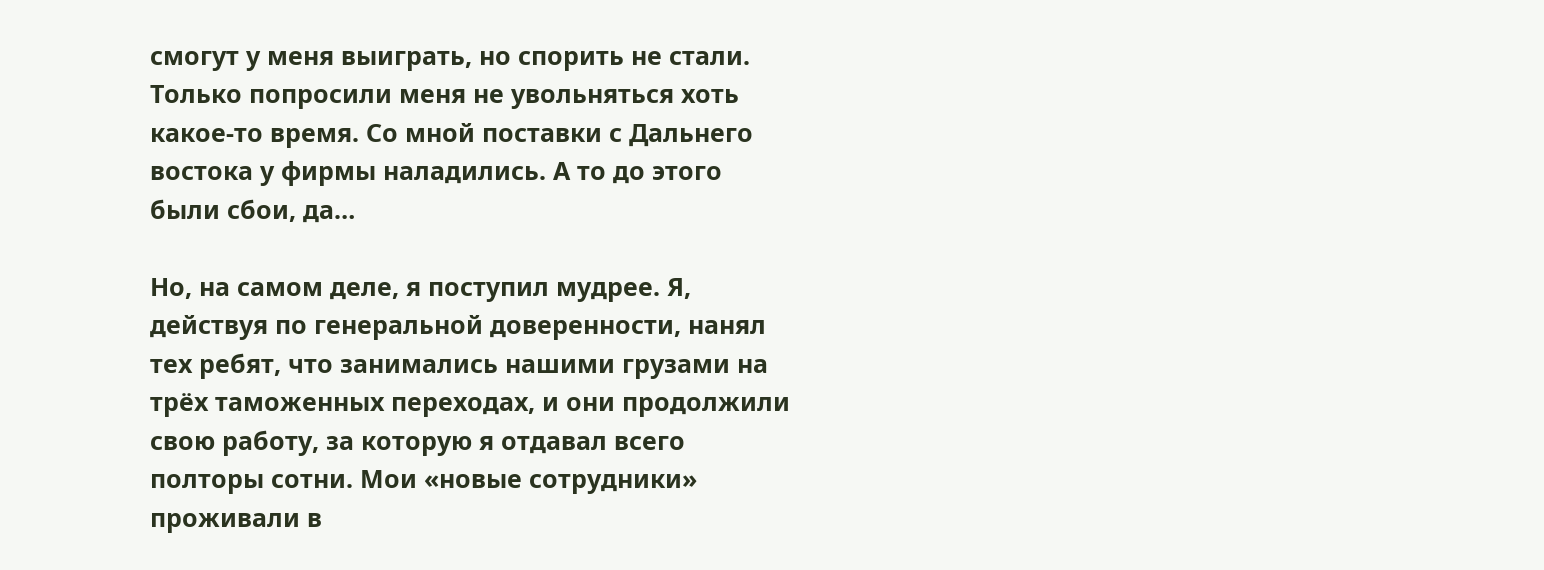смогут у меня выиграть, но спорить не стали. Только попросили меня не увольняться хоть какое-то время. Со мной поставки с Дальнего востока у фирмы наладились. А то до этого были сбои, да…

Но, на самом деле, я поступил мудрее. Я, действуя по генеральной доверенности, нанял тех ребят, что занимались нашими грузами на трёх таможенных переходах, и они продолжили свою работу, за которую я отдавал всего полторы сотни. Мои «новые сотрудники» проживали в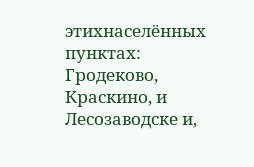этихнаселённых пунктах: Гродеково, Краскино, и Лесозаводске и,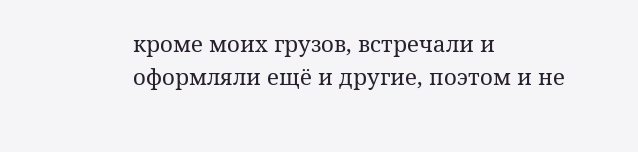кроме моих грузов, встречали и оформляли ещё и другие, поэтом и не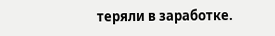теряли в заработке.